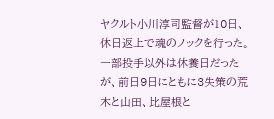ヤクルト小川淳司監督が10日、休日返上で魂のノックを行った。一部投手以外は休養日だったが、前日9日にともに3失策の荒木と山田、比屋根と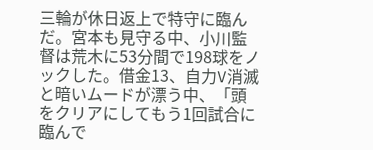三輪が休日返上で特守に臨んだ。宮本も見守る中、小川監督は荒木に53分間で198球をノックした。借金13、自力V消滅と暗いムードが漂う中、「頭をクリアにしてもう1回試合に臨んで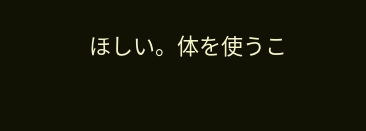ほしい。体を使うこ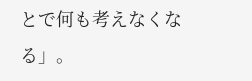とで何も考えなくなる」。